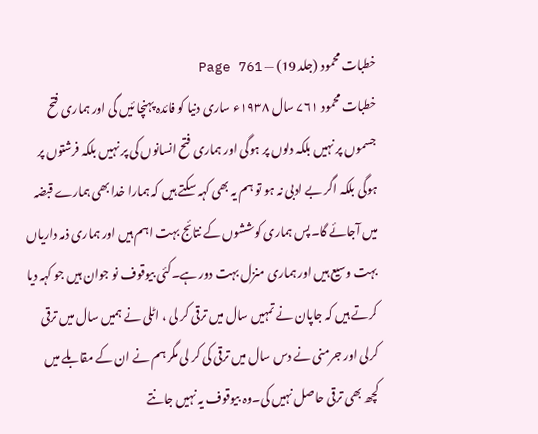خطبات محمود (جلد 19) — Page 761
خطبات محمود ۷۶۱ سال ۱۹۳۸ء ساری دنیا کو فائدہ پہنچا ئیں گی اور ہماری فتح جسموں پر نہیں بلکہ دلوں پر ہوگی اور ہماری فتح انسانوں کی پر نہیں بلکہ فرشتوں پر ہوگی بلکہ اگر بے ادبی نہ ہو تو ہم یہ بھی کہہ سکتے ہیں کہ ہمارا خدا بھی ہمارے قبضہ میں آجائے گا۔پس ہماری کوششوں کے نتائج بہت اہم ہیں اور ہماری ذمہ داریاں بہت وسیع ہیں اور ہماری منزل بہت دور ہے۔کئی بیوقوف نو جوان ہیں جو کہہ دیا کرتے ہیں کہ جاپان نے تمہیں سال میں ترقی کر لی ، اٹلی نے ہمیں سال میں ترقی کرلی اور جرمنی نے دس سال میں ترقی کی کر لی مگر ہم نے ان کے مقابلے میں کچھ بھی ترقی حاصل نہیں کی۔وہ بیوقوف یہ نہیں جانتے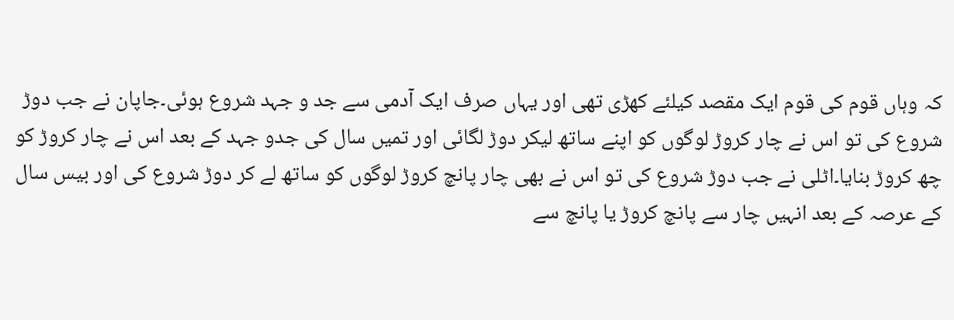کہ وہاں قوم کی قوم ایک مقصد کیلئے کھڑی تھی اور یہاں صرف ایک آدمی سے جد و جہد شروع ہوئی۔جاپان نے جب دوڑ شروع کی تو اس نے چار کروڑ لوگوں کو اپنے ساتھ لیکر دوڑ لگائی اور تمیں سال کی جدو جہد کے بعد اس نے چار کروڑ کو چھ کروڑ بنایا۔اٹلی نے جب دوڑ شروع کی تو اس نے بھی چار پانچ کروڑ لوگوں کو ساتھ لے کر دوڑ شروع کی اور بیس سال کے عرصہ کے بعد انہیں چار سے پانچ کروڑ یا پانچ سے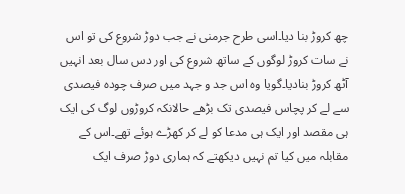چھ کروڑ بنا دیا۔اسی طرح جرمنی نے جب دوڑ شروع کی تو اس نے سات کروڑ لوگوں کے ساتھ شروع کی اور دس سال بعد انہیں آٹھ کروڑ بنادیا۔گویا وہ اس جد و جہد میں صرف چودہ فیصدی سے لے کر پچاس فیصدی تک بڑھے حالانکہ کروڑوں لوگ کی ایک ہی مقصد اور ایک ہی مدعا کو لے کر کھڑے ہوئے تھے۔اس کے مقابلہ میں کیا تم نہیں دیکھتے کہ ہماری دوڑ صرف ایک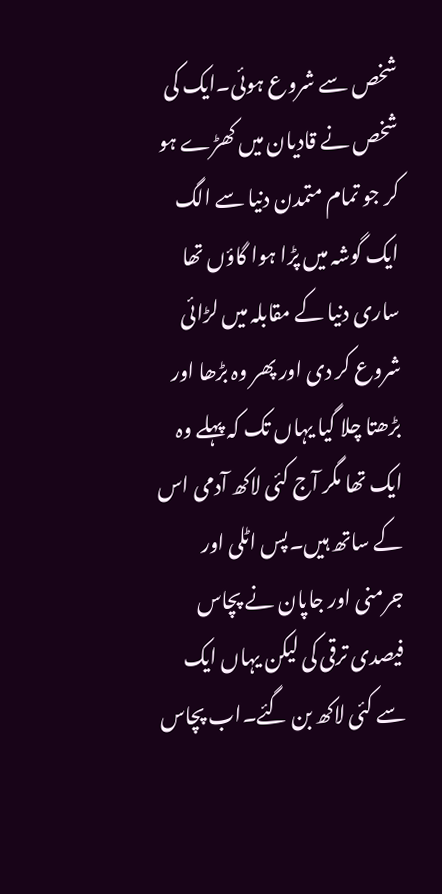شخص سے شروع ہوئی۔ایک کی شخص نے قادیان میں کھڑے ہو کر جو تمام متمدن دنیا سے الگ ایک گوشہ میں پڑا ہوا گاؤں تھا ساری دنیا کے مقابلہ میں لڑائی شروع کر دی اور پھر وہ بڑھا اور بڑھتا چلا گیا یہاں تک کہ پہلے وہ ایک تھا مگر آج کئی لاکھ آدمی اس کے ساتھ ہیں۔پس اٹلی اور جرمنی اور جاپان نے پچاس فیصدی ترقی کی لیکن یہاں ایک سے کئی لاکھ بن گئے۔اب پچاس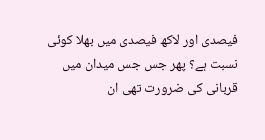فیصدی اور لاکھ فیصدی میں بھلا کوئی نسبت ہے؟ پھر جس جس میدان میں قربانی کی ضرورت تھی ان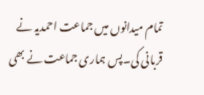تمام میدانوں میں جماعت احمدیہ نے قربانی کی۔پس ہماری جماعت نے بھی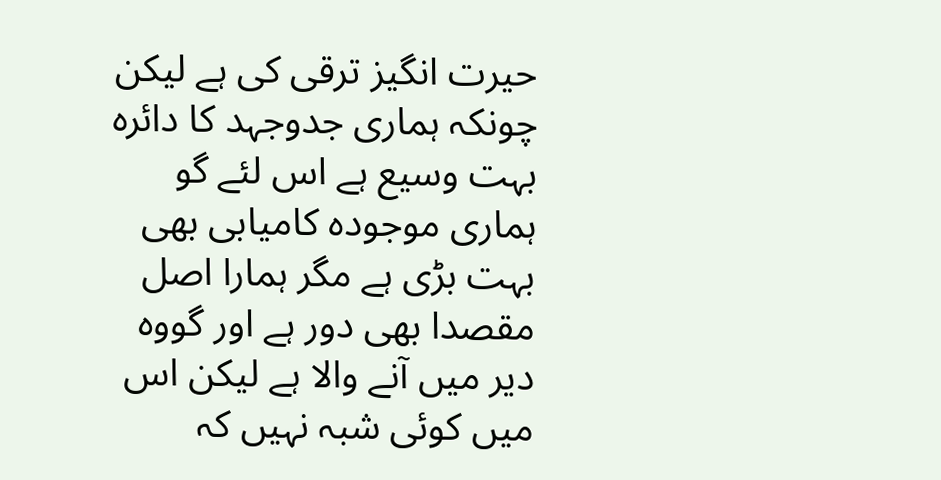حیرت انگیز ترقی کی ہے لیکن چونکہ ہماری جدوجہد کا دائرہ بہت وسیع ہے اس لئے گو ہماری موجودہ کامیابی بھی بہت بڑی ہے مگر ہمارا اصل مقصدا بھی دور ہے اور گووہ دیر میں آنے والا ہے لیکن اس میں کوئی شبہ نہیں کہ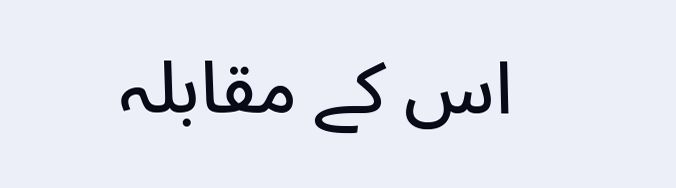اس کے مقابلہ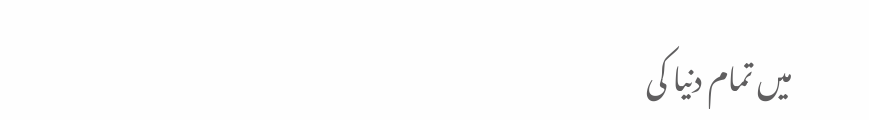میں تمام دنیا کی